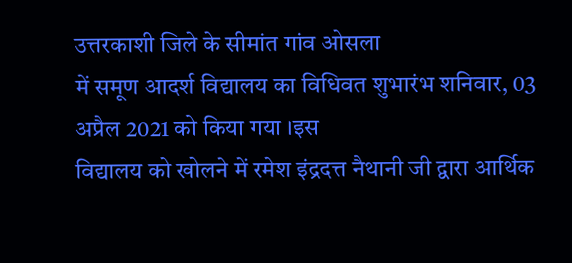उत्तरकाशी जिले के सीमांत गांव ओसला
में समूण आदर्श विद्यालय का विधिवत शुभारंभ शनिवार, 03 अप्रैल 2021 को किया गया ।इस
विद्यालय को खोलने में रमेश इंद्रदत्त नैथानी जी द्वारा आर्थिक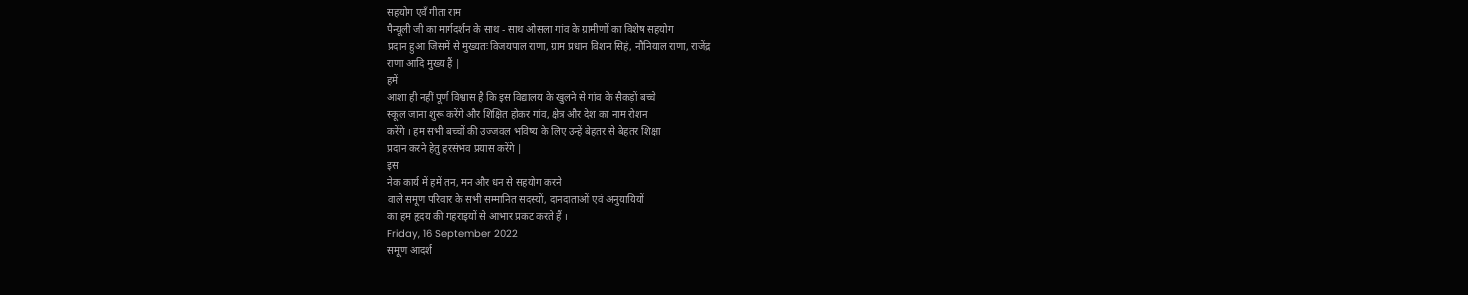सहयोग एवँ गीता राम
पैन्यूली जी का मार्गदर्शन के साथ - साथ ओसला गांव के ग्रामीणों का विशेष सहयोग
प्रदान हुआ जिसमें से मुख्यतः विजयपाल राणा, ग्राम प्रधान विशन सिहं, नौनियाल राणा, राजेंद्र
राणा आदि मुख्य हैं |
हमें
आशा ही नहीं पूर्ण विश्वास है कि इस विद्यालय के खुलने से गांव के सैकड़ों बच्चे
स्कूल जाना शुरू करेंगे और शिक्षित होकर गांव, क्षेत्र और देश का नाम रोशन
करेंगे । हम सभी बच्चों की उज्जवल भविष्य के लिए उन्हें बेहतर से बेहतर शिक्षा
प्रदान करने हेतु हरसंभव प्रयास करेंगे |
इस
नेक कार्य में हमें तन, मन और धन से सहयोग करने
वाले समूण परिवार के सभी सम्मानित सदस्यों, दानदाताओं एवं अनुयायियों
का हम हृदय की गहराइयों से आभार प्रकट करते हैं ।
Friday, 16 September 2022
समूण आदर्श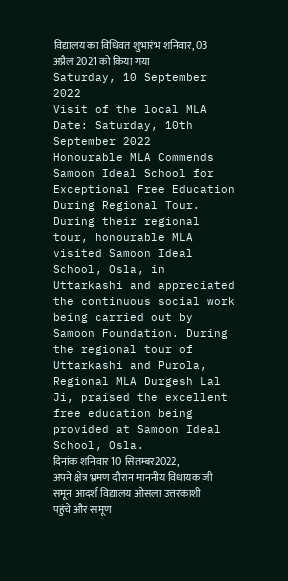विद्यालय का विधिवत शुभारंभ शनिवार, 03 अप्रैल 2021 को किया गया
Saturday, 10 September 2022
Visit of the local MLA
Date: Saturday, 10th September 2022
Honourable MLA Commends Samoon Ideal School for Exceptional Free Education During Regional Tour.
During their regional tour, honourable MLA visited Samoon Ideal School, Osla, in Uttarkashi and appreciated the continuous social work being carried out by Samoon Foundation. During the regional tour of Uttarkashi and Purola, Regional MLA Durgesh Lal Ji, praised the excellent free education being provided at Samoon Ideal School, Osla.
दिनांक शनिवार 10 सितम्बर2022,
अपने क्षेत्र भ्रमण दौरान माननीय विधायक जी समून आदर्श विद्यालय ओसला उत्तरकाशी पहुंचे और समूण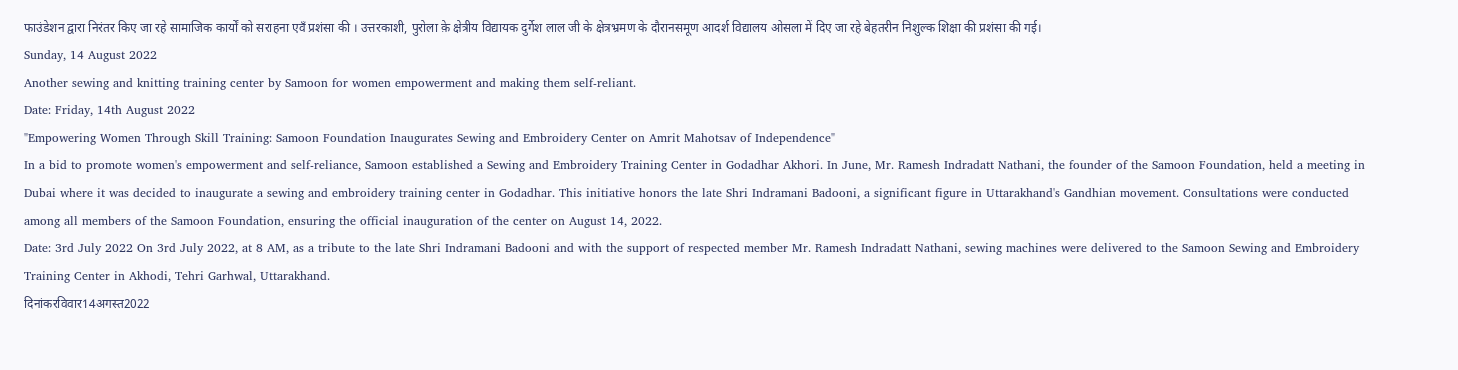फाउंडेशन द्वारा निरंतर किए जा रहे सामाजिक कार्यों को सराहना एवँ प्रशंसा की । उत्तरकाशी, पुरोला क़े क्षेत्रीय विद्यायक दुर्गेश लाल जी के क्षेत्रभ्रमण के दौरानसमूण आदर्श विद्यालय ओसला में दिए जा रहे बेहतरीन निशुल्क शिक्षा की प्रशंसा की गई।
Sunday, 14 August 2022
Another sewing and knitting training center by Samoon for women empowerment and making them self-reliant.
Date: Friday, 14th August 2022
"Empowering Women Through Skill Training: Samoon Foundation Inaugurates Sewing and Embroidery Center on Amrit Mahotsav of Independence"
In a bid to promote women's empowerment and self-reliance, Samoon established a Sewing and Embroidery Training Center in Godadhar Akhori. In June, Mr. Ramesh Indradatt Nathani, the founder of the Samoon Foundation, held a meeting in Dubai where it was decided to inaugurate a sewing and embroidery training center in Godadhar. This initiative honors the late Shri Indramani Badooni, a significant figure in Uttarakhand's Gandhian movement. Consultations were conducted among all members of the Samoon Foundation, ensuring the official inauguration of the center on August 14, 2022.
Date: 3rd July 2022 On 3rd July 2022, at 8 AM, as a tribute to the late Shri Indramani Badooni and with the support of respected member Mr. Ramesh Indradatt Nathani, sewing machines were delivered to the Samoon Sewing and Embroidery Training Center in Akhodi, Tehri Garhwal, Uttarakhand.
दिनांकरविवार14अगस्त2022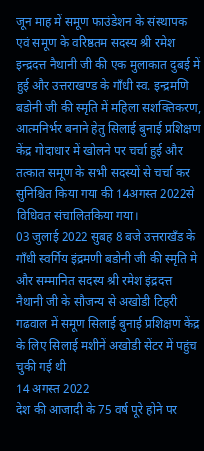जून माह में समूण फाउंडेशन के संस्थापक एवं समूण के वरिष्ठतम सदस्य श्री रमेश इन्द्रदत्त नैथानी जी की एक मुलाकात दुबई में हुई और उत्तराखण्ड के गाँधी स्व. इन्द्रमणि बडोनी जी की स्मृति में महिला सशक्तिकरण, आत्मनिर्भर बनाने हेतु सिलाई बुनाई प्रशिक्षण केंद्र गोदाधार में खोलने पर चर्चा हुई और तत्कात समूण के सभी सदस्यों से चर्चा कर सुनिश्चित किया गया की 14अगस्त 2022से विधिवत संचालितकिया गया।
03 जुलाई 2022 सुबह 8 बजे उत्तराखँड के गाँधी स्वर्गिय इंद्रमणी बडोनी जी की स्मृति मे और सम्मानित सदस्य श्री रमेश इंद्रदत्त नैथानी जी के सौजन्य से अखोडी टिहरी गढवाल में समूण सिलाई बुनाई प्रशिक्षण केंद्र के लिए सिलाई मशीनें अखोडी सेंटर में पहुंच चुकी गई थी
14 अगस्त 2022
देश की आजादी के 75 वर्ष पूरे होने पर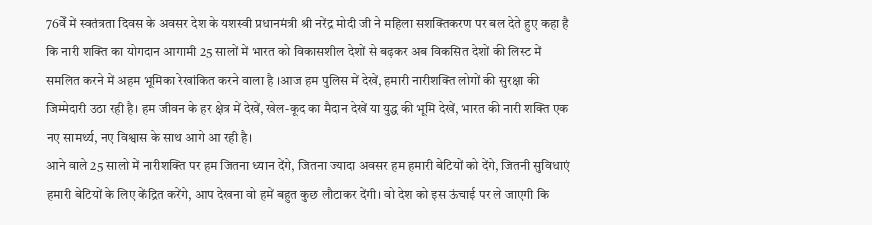76वेँ में स्वतंत्रता दिवस के अवसर देश के यशस्वी प्रधानमंत्री श्री नरेंद्र मोदी जी ने महिला सशक्तिकरण पर बल देते हुए कहा है कि नारी शक्ति का योगदान आगामी 25 सालों में भारत को विकासशील देशों से बढ़कर अब विकसित देशों की लिस्ट में समलित करने में अहम भूमिका रेखांकित करने वाला है ।आज हम पुलिस में देखें, हमारी नारीशक्ति लोगों की सुरक्षा की जिम्मेदारी उठा रही है। हम जीवन के हर क्षेत्र में देखें, खेल-कूद का मैदान देखें या युद्ध की भूमि देखें, भारत की नारी शक्ति एक नए सामर्थ्य, नए विश्वास के साथ आगे आ रही है।
आने वाले 25 सालो में नारीशक्ति पर हम जितना ध्यान देंगे, जितना ज्यादा अवसर हम हमारी बेटियों को देंगे, जितनी सुविधाएं हमारी बेटियों के लिए केंद्रित करेंगे, आप देखना वो हमें बहुत कुछ लौटाकर देंगी। वो देश को इस ऊंचाई पर ले जाएगी कि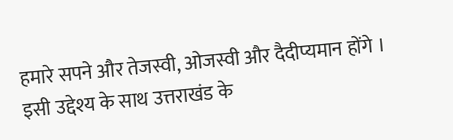हमारे सपने और तेजस्वी, ओजस्वी और दैदीप्यमान होंगे ।
इसी उद्देश्य के साथ उत्तराखंड के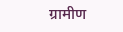ग्रामीण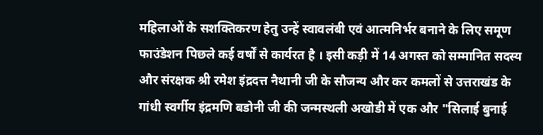महिलाओं के सशक्तिकरण हेतु उन्हें स्वावलंबी एवं आत्मनिर्भर बनाने के लिए समूण फाउंडेशन पिछले कई वर्षों से कार्यरत है । इसी कड़ी में 14 अगस्त को सम्मानित सदस्य और संरक्षक श्री रमेश इंद्रदत्त नैथानी जी के सौजन्य और कर कमलों से उत्तराखंड के गांधी स्वर्गीय इंद्रमणि बडोनी जी की जन्मस्थली अखोडी में एक और "सिलाई बुनाई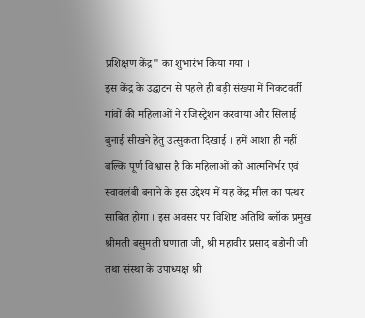प्रशिक्षण केंद्र" का शुभारंभ किया गया ।
इस केंद्र के उद्घाटन से पहले ही बड़ी संख्या में निकटवर्ती गांवों की महिलाओं ने रजिस्ट्रेशन करवाया और सिलाई बुनाई सीखने हेतु उत्सुकता दिखाई । हमें आशा ही नहीं बल्कि पूर्ण विश्वास है कि महिलाओं को आत्मनिर्भर एवं स्वावलंबी बनाने के इस उद्देश्य में यह केंद्र मील का पत्थर साबित होगा । इस अवसर पर विशिष्ट अतिथि ब्लॉक प्रमुख श्रीमती बसुमती घणाता जी, श्री महावीर प्रसाद बडोनी जी तथा संस्था के उपाध्यक्ष श्री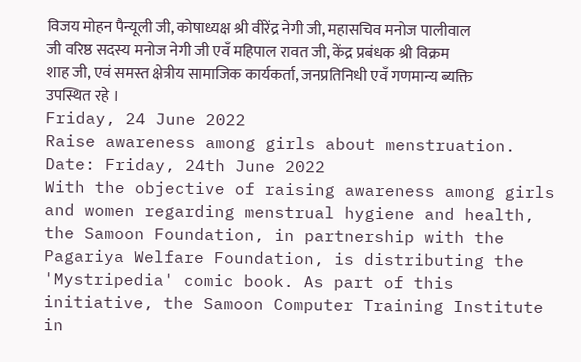विजय मोहन पैन्यूली जी, कोषाध्यक्ष श्री वीरेंद्र नेगी जी, महासचिव मनोज पालीवाल जी वरिष्ठ सदस्य मनोज नेगी जी एवँ महिपाल रावत जी, केंद्र प्रबंधक श्री विक्रम शाह जी, एवं समस्त क्षेत्रीय सामाजिक कार्यकर्ता, जनप्रतिनिधी एवँ गणमान्य ब्यक्ति उपस्थित रहे ।
Friday, 24 June 2022
Raise awareness among girls about menstruation.
Date: Friday, 24th June 2022
With the objective of raising awareness among girls and women regarding menstrual hygiene and health, the Samoon Foundation, in partnership with the Pagariya Welfare Foundation, is distributing the 'Mystripedia' comic book. As part of this initiative, the Samoon Computer Training Institute in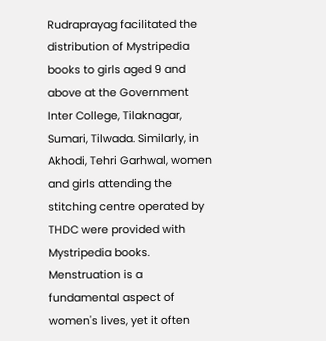Rudraprayag facilitated the distribution of Mystripedia books to girls aged 9 and above at the Government Inter College, Tilaknagar, Sumari, Tilwada. Similarly, in Akhodi, Tehri Garhwal, women and girls attending the stitching centre operated by THDC were provided with Mystripedia books. Menstruation is a fundamental aspect of women's lives, yet it often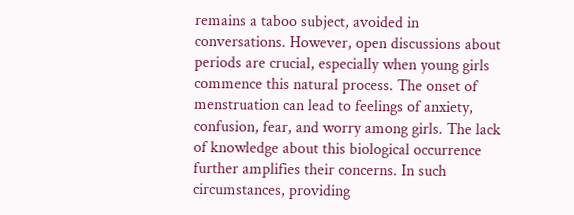remains a taboo subject, avoided in conversations. However, open discussions about periods are crucial, especially when young girls commence this natural process. The onset of menstruation can lead to feelings of anxiety, confusion, fear, and worry among girls. The lack of knowledge about this biological occurrence further amplifies their concerns. In such circumstances, providing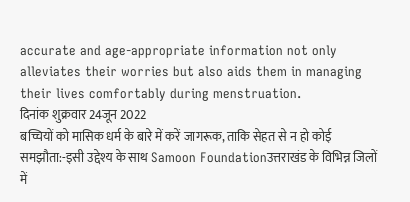accurate and age-appropriate information not only alleviates their worries but also aids them in managing their lives comfortably during menstruation.
दिनांक शुक्रवार 24जून 2022
बच्चियों को मासिक धर्म के बारे में करें जागरूक, ताकि सेहत से न हो कोई समझौता:-इसी उद्देश्य के साथ Samoon Foundationउत्तराखंड के विभिन्न जिलों में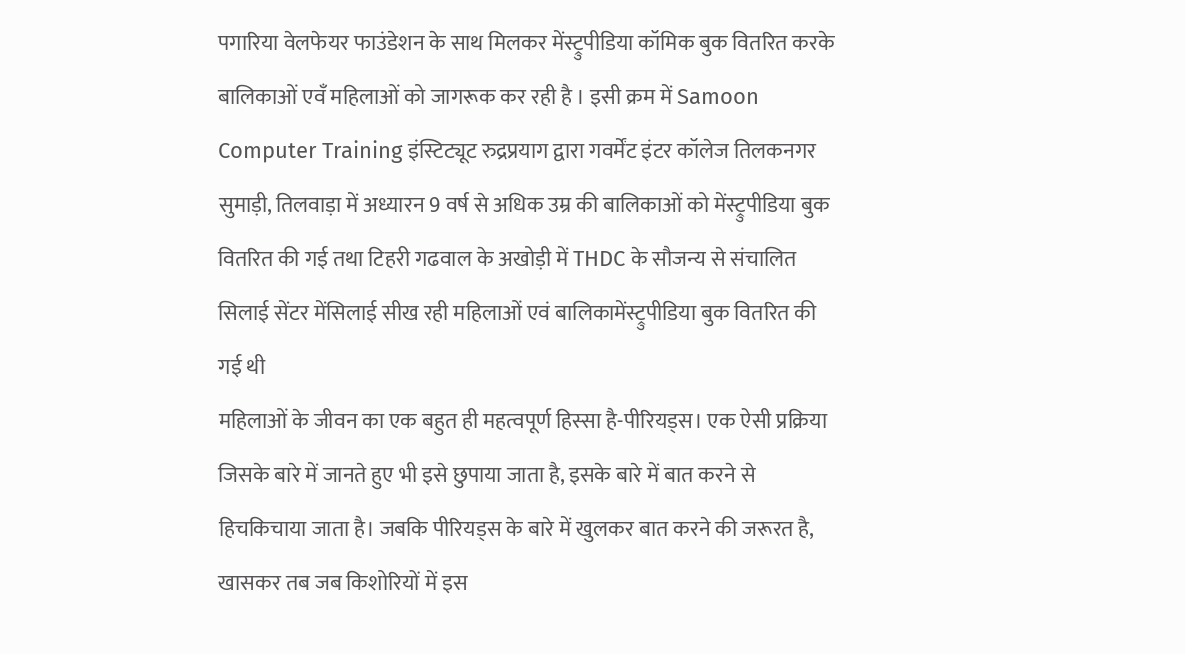पगारिया वेलफेयर फाउंडेशन के साथ मिलकर मेंस्ट्रुपीडिया कॉमिक बुक वितरित करके बालिकाओं एवँ महिलाओं को जागरूक कर रही है । इसी क्रम में Samoon Computer Training इंस्टिट्यूट रुद्रप्रयाग द्वारा गवर्मेंट इंटर कॉलेज तिलकनगर सुमाड़ी, तिलवाड़ा में अध्यारन 9 वर्ष से अधिक उम्र की बालिकाओं को मेंस्ट्रुपीडिया बुक वितरित की गई तथा टिहरी गढवाल के अखोड़ी में THDC के सौजन्य से संचालित सिलाई सेंटर मेंसिलाई सीख रही महिलाओं एवं बालिकामेंस्ट्रुपीडिया बुक वितरित की गई थी
महिलाओं के जीवन का एक बहुत ही महत्वपूर्ण हिस्सा है-पीरियड्स। एक ऐसी प्रक्रिया जिसके बारे में जानते हुए भी इसे छुपाया जाता है, इसके बारे में बात करने से हिचकिचाया जाता है। जबकि पीरियड्स के बारे में खुलकर बात करने की जरूरत है, खासकर तब जब किशोरियों में इस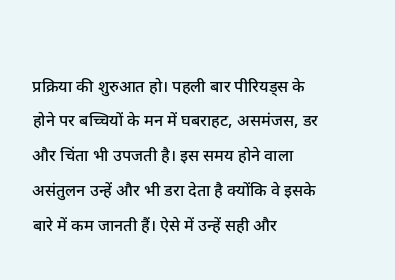प्रक्रिया की शुरुआत हो। पहली बार पीरियड्स के होने पर बच्चियों के मन में घबराहट, असमंजस, डर और चिंता भी उपजती है। इस समय होने वाला असंतुलन उन्हें और भी डरा देता है क्योंकि वे इसके बारे में कम जानती हैं। ऐसे में उन्हें सही और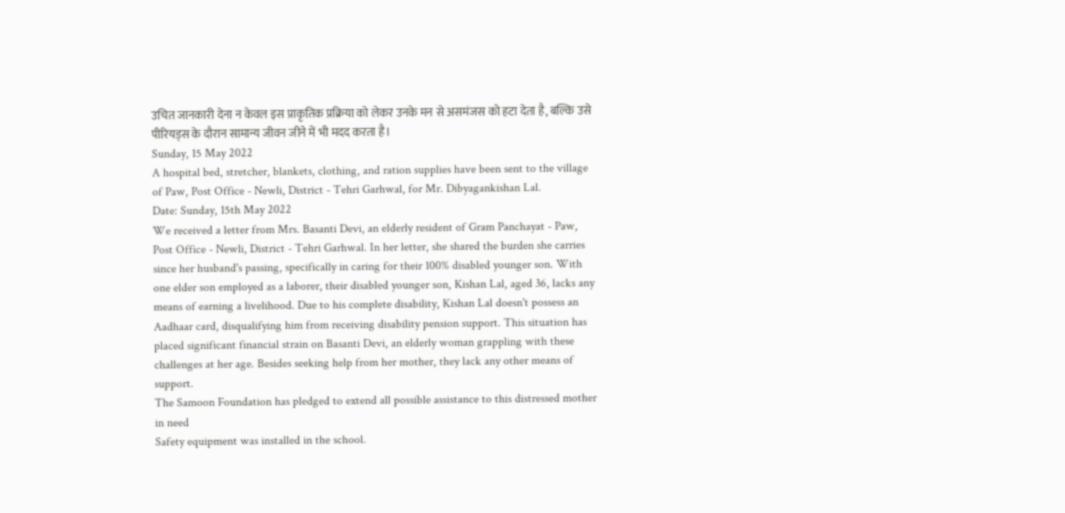उचित जानकारी देना न केवल इस प्राकृतिक प्रक्रिया को लेकर उनके मन से असमंजस को हटा देता है, बल्कि उसे पीरियड्स के दौरान सामान्य जीवन जीने में भी मदद करता है।
Sunday, 15 May 2022
A hospital bed, stretcher, blankets, clothing, and ration supplies have been sent to the village of Paw, Post Office - Newli, District - Tehri Garhwal, for Mr. Dibyagankishan Lal.
Date: Sunday, 15th May 2022
We received a letter from Mrs. Basanti Devi, an elderly resident of Gram Panchayat - Paw, Post Office - Newli, District - Tehri Garhwal. In her letter, she shared the burden she carries since her husband's passing, specifically in caring for their 100% disabled younger son. With one elder son employed as a laborer, their disabled younger son, Kishan Lal, aged 36, lacks any means of earning a livelihood. Due to his complete disability, Kishan Lal doesn't possess an Aadhaar card, disqualifying him from receiving disability pension support. This situation has placed significant financial strain on Basanti Devi, an elderly woman grappling with these challenges at her age. Besides seeking help from her mother, they lack any other means of support.
The Samoon Foundation has pledged to extend all possible assistance to this distressed mother in need
Safety equipment was installed in the school.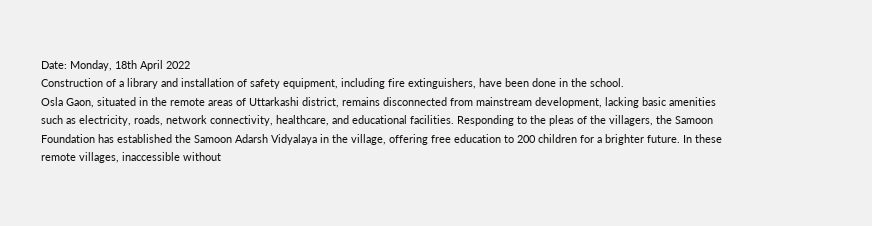Date: Monday, 18th April 2022
Construction of a library and installation of safety equipment, including fire extinguishers, have been done in the school.
Osla Gaon, situated in the remote areas of Uttarkashi district, remains disconnected from mainstream development, lacking basic amenities such as electricity, roads, network connectivity, healthcare, and educational facilities. Responding to the pleas of the villagers, the Samoon Foundation has established the Samoon Adarsh Vidyalaya in the village, offering free education to 200 children for a brighter future. In these remote villages, inaccessible without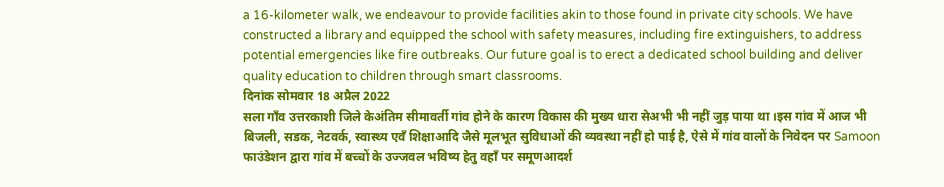a 16-kilometer walk, we endeavour to provide facilities akin to those found in private city schools. We have constructed a library and equipped the school with safety measures, including fire extinguishers, to address potential emergencies like fire outbreaks. Our future goal is to erect a dedicated school building and deliver quality education to children through smart classrooms.
दिनांक सोमवार 18 अप्रैल 2022
सला गाँव उत्तरकाशी जिले केअंतिम सीमावर्ती गांव होने के कारण विकास की मुख्य धारा सेअभी भी नहीं जुड़ पाया था ।इस गांव में आज भी बिजली, सडक, नेटवर्क, स्वास्थ्य एवँ शिक्षाआदि जैसे मूलभूत सुविधाओं की व्यवस्था नहीं हो पाई है, ऐसे में गांव वालों के निवेदन पर Samoon फाउंडेशन द्वारा गांव में बच्चों के उज्जवल भविष्य हेतु वहाँ पर समूणआदर्श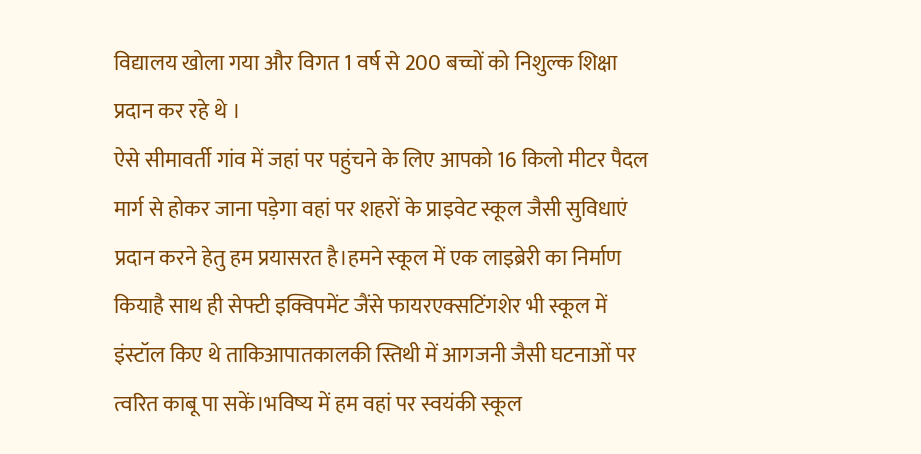विद्यालय खोला गया और विगत 1 वर्ष से 200 बच्चों को निशुल्क शिक्षा प्रदान कर रहे थे ।
ऐसे सीमावर्ती गांव में जहां पर पहुंचने के लिए आपको 16 किलो मीटर पैदल मार्ग से होकर जाना पड़ेगा वहां पर शहरों के प्राइवेट स्कूल जैसी सुविधाएं प्रदान करने हेतु हम प्रयासरत है।हमने स्कूल में एक लाइब्रेरी का निर्माण कियाहै साथ ही सेफ्टी इक्विपमेंट जैंसे फायरएक्सटिंगशेर भी स्कूल में इंस्टॉल किए थे ताकिआपातकालकी स्तिथी में आगजनी जैसी घटनाओं पर त्वरित काबू पा सकें।भविष्य में हम वहां पर स्वयंकी स्कूल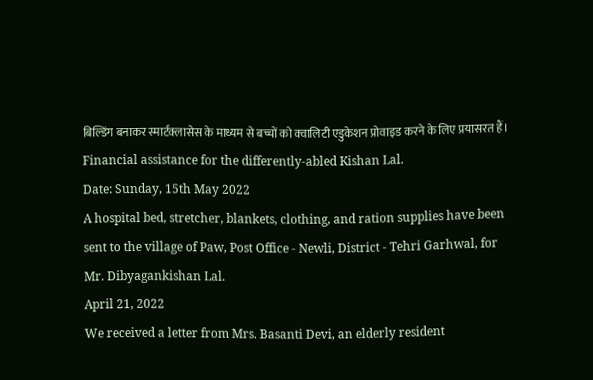बिल्डिंग बनाकर स्मार्टक्लासेस के माध्यम से बच्चों को क्वालिटी एडुकेशन प्रोवाइड करने के लिए प्रयासरत हैं।
Financial assistance for the differently-abled Kishan Lal.
Date: Sunday, 15th May 2022
A hospital bed, stretcher, blankets, clothing, and ration supplies have been sent to the village of Paw, Post Office - Newli, District - Tehri Garhwal, for Mr. Dibyagankishan Lal.
April 21, 2022
We received a letter from Mrs. Basanti Devi, an elderly resident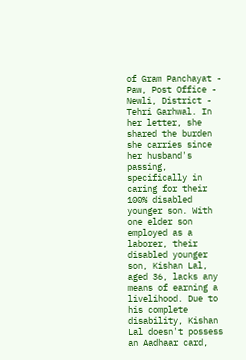of Gram Panchayat - Paw, Post Office - Newli, District - Tehri Garhwal. In her letter, she shared the burden she carries since her husband's passing, specifically in caring for their 100% disabled younger son. With one elder son employed as a laborer, their disabled younger son, Kishan Lal, aged 36, lacks any means of earning a livelihood. Due to his complete disability, Kishan Lal doesn't possess an Aadhaar card,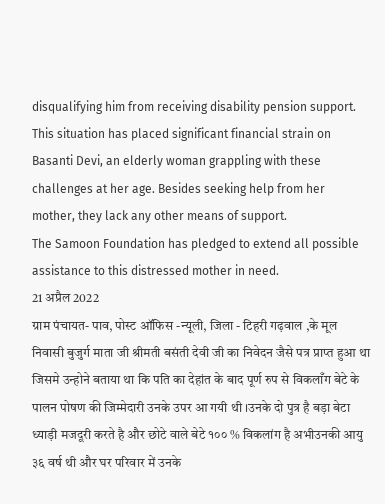disqualifying him from receiving disability pension support. This situation has placed significant financial strain on Basanti Devi, an elderly woman grappling with these challenges at her age. Besides seeking help from her mother, they lack any other means of support.
The Samoon Foundation has pledged to extend all possible assistance to this distressed mother in need.
21 अप्रैल 2022
ग्राम पंचायत- पाव, पोस्ट ऑफिस -न्यूली, जिला - टिहरी गढ़वाल ,के मूल निवासी बुजुर्ग माता जी श्रीमती बसंती देवी जी का निवेदन जैसे पत्र प्राप्त हुआ था जिसमे उन्होने बताया था कि पति का देहांत के बाद पूर्ण रुप से विकलाँग बेटे के पालन पोषण की जिम्मेदारी उनके उपर आ गयी थी ।उनके दो पुत्र है बड़ा बेटा ध्याड़ी मजदूरी करते है और छोटे वाले बेटे १०० % विकलांग है अभीउनकी आयु ३६ वर्ष थी और घर परिवार में उनके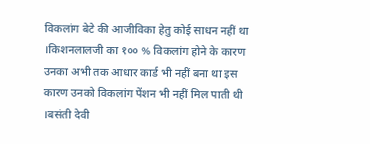विकलांग बेटे की आजीविका हेतु कोई साधन नहीं था ।किशनलालजी का १०० % विकलांग होने के कारण उनका अभी तक आधार कार्ड भी नहीं बना था इस कारण उनको विकलांग पेंशन भी नहीं मिल पाती थी ।बसंती देवी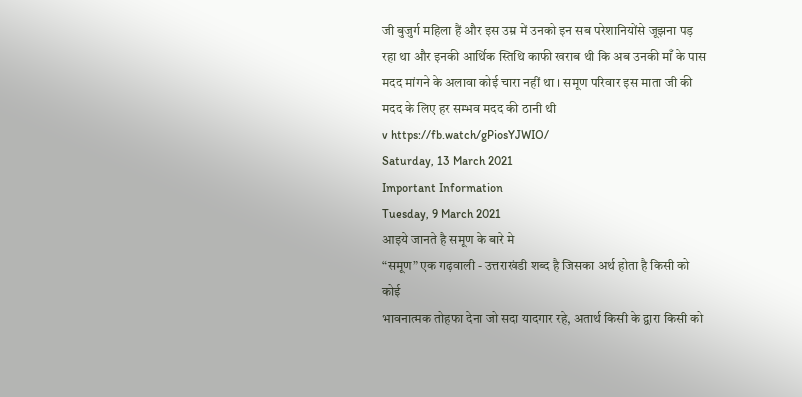जी बुजुर्ग महिला हैं और इस उम्र में उनको इन सब परेशानियोंसे जूझना पड़ रहा था और इनकी आर्थिक स्तिथि काफी खराब थी कि अब उनकी माँ के पास मदद मांगने के अलावा कोई चारा नहीं था । समूण परिवार इस माता जी की मदद के लिए हर सम्भव मदद की ठानी थी
v https://fb.watch/gPiosYJWIO/
Saturday, 13 March 2021
Important Information
Tuesday, 9 March 2021
आइये जानते है समूण के बारे मे
“समूण” एक गढ़वाली - उत्तराखंडी शब्द है जिसका अर्थ होता है किसी को कोई
भावनात्मक तोहफा देना जो सदा यादगार रहे, अतार्थ किसी के द्वारा किसी को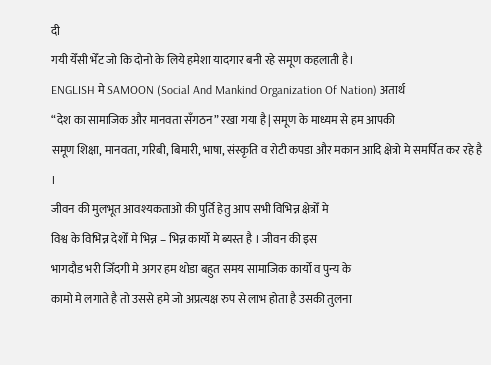दी
गयी येँसी भेँट जो कि दोनो के लिये हमेशा यादगार बनी रहे समूण कहलाती है।
ENGLISH मे SAMOON (Social And Mankind Organization Of Nation) अतार्थ
“देश का सामाजिक और मानवता सँगठन” रखा गया है| समूण के माध्यम से हम आपकी
समूण शिक्षा, मानवता, गरिबी, बिमारी, भाषा, संस्कृति व रोटी कपडा और मकान आदि क्षेत्रो मे समर्पित कर रहे है ।
जीवन की मुलभूत आवश्यकताओ की पुर्ति हेतु आप सभी विभिन्न क्षेत्रोँ मे
विश्व के विभिन्न देशोँ मे भिन्न – भिन्न कार्यो मे ब्यस्त है । जीवन की इस
भागदौड भरी जिँदगी मे अगर हम थोडा बहुत समय सामाजिक कार्यो व पुन्य के
कामो मे लगाते है तो उससे हमे जो अप्रत्यक्ष रुप से लाभ होता है उसकी तुलना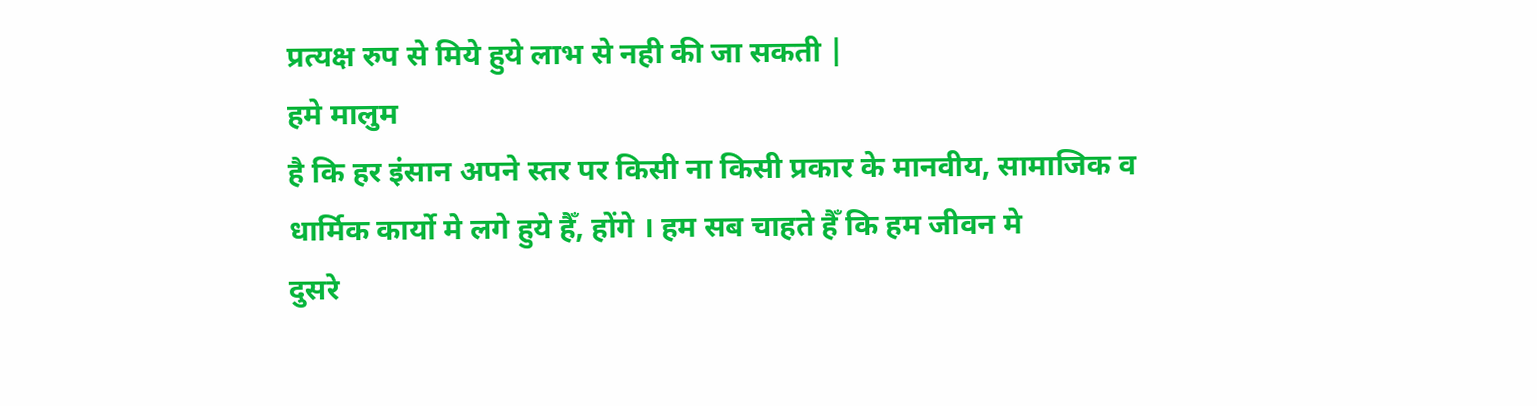प्रत्यक्ष रुप से मिये हुये लाभ से नही की जा सकती |
हमे मालुम
है कि हर इंसान अपने स्तर पर किसी ना किसी प्रकार के मानवीय, सामाजिक व
धार्मिक कार्यो मे लगे हुये हैँ, होंगे । हम सब चाहते हैँ कि हम जीवन मे
दुसरे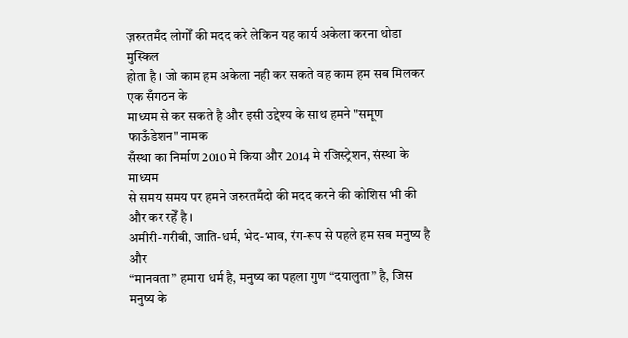ज़रुरतमँद लोगोँ की मदद करे लेकिन यह कार्य अकेला करना थोडा मुस्किल
होता है । जो काम हम अकेला नही कर सकते वह काम हम सब मिलकर एक सँगठन के
माध्यम से कर सकते है और इसी उद्देश्य के साथ हमने "समूण फाऊँडेशन" नामक
सँस्था का निर्माण 2010 मे किया और 2014 मे रजिस्ट्रेशन, संस्था के माध्यम
से समय समय पर हमने जरुरतमँदो की मदद करने की कोशिस भी की और कर रहेँ है ।
अमीरी-गरीबी, जाति-धर्म, भेद-भाव, रंग-रूप से पहले हम सब मनुष्य है और
“मानवता” हमारा धर्म है, मनुष्य का पहला गुण “दयालुता” है, जिस मनुष्य के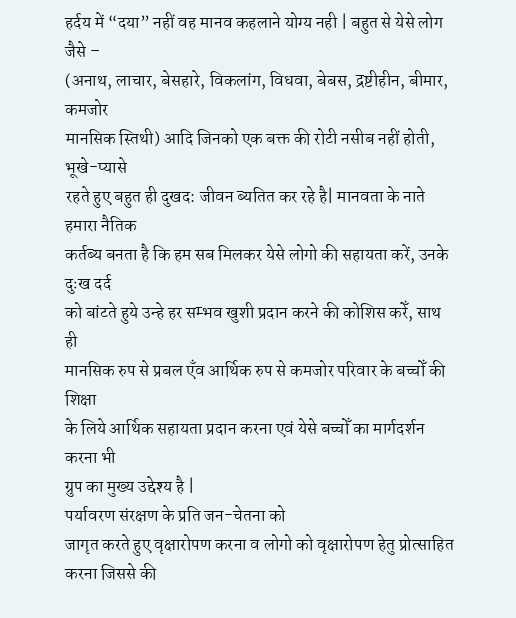हर्दय में “दया” नहीं वह मानव कहलाने योग्य नही | बहुत से येसे लोग जैसे –
(अनाथ, लाचार, बेसहारे, विकलांग, विधवा, बेबस, द्रष्टीहीन, बीमार, कमजोर
मानसिक स्तिथी) आदि जिनको एक बक्त की रोटी नसीब नहीं होती, भूखे-प्यासे
रहते हुए बहुत ही दुखद: जीवन ब्यतित कर रहे है| मानवता के नाते हमारा नैतिक
कर्तब्य बनता है कि हम सब मिलकर येसे लोगो की सहायता करें, उनके दुःख दर्द
को बांटते हुये उन्हे हर सम्भव खुशी प्रदान करने की कोशिस करेँ, साथ ही
मानसिक रुप से प्रबल एँव आर्थिक रुप से कमजोर परिवार के बच्चोँ की शिक्षा
के लिये आर्थिक सहायता प्रदान करना एवं येसे बच्चोँ का मार्गदर्शन करना भी
ग्रुप का मुख्य उद्देश्य है |
पर्यावरण संरक्षण के प्रति जन-चेतना को
जागृत करते हुए वृक्षारोपण करना व लोगो को वृक्षारोपण हेतु प्रोत्साहित
करना जिससे की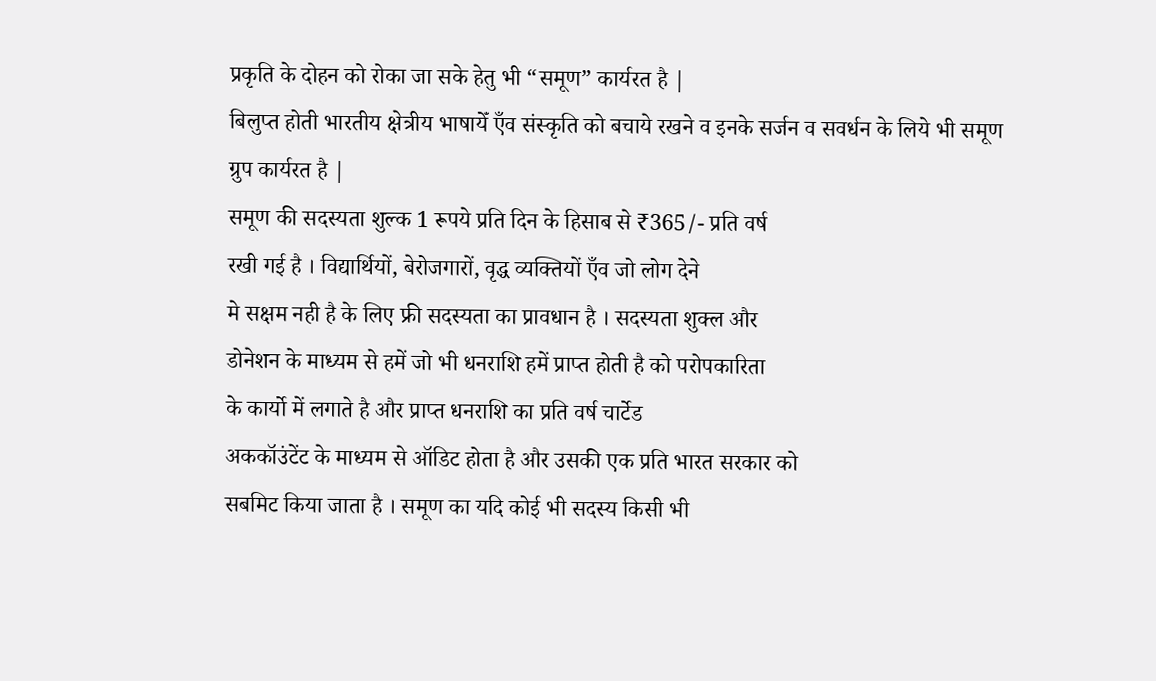प्रकृति के दोहन को रोका जा सके हेतु भी “समूण” कार्यरत है |
बिलुप्त होती भारतीय क्षेत्रीय भाषायेँ एँव संस्कृति को बचाये रखने व इनके सर्जन व सवर्धन के लिये भी समूण ग्रुप कार्यरत है |
समूण की सदस्यता शुल्क 1 रूपये प्रति दिन के हिसाब से ₹365/- प्रति वर्ष
रखी गई है । विद्यार्थियों, बेरोजगारों, वृद्ध व्यक्तियों एँव जो लोग देने
मे सक्षम नही है के लिए फ्री सदस्यता का प्रावधान है । सदस्यता शुक्ल और
डोनेशन के माध्यम से हमें जो भी धनराशि हमें प्राप्त होती है को परोपकारिता
के कार्यो में लगाते है और प्राप्त धनराशि का प्रति वर्ष चार्टेड
अककॉउंटेंट के माध्यम से ऑडिट होता है और उसकी एक प्रति भारत सरकार को
सबमिट किया जाता है । समूण का यदि कोई भी सदस्य किसी भी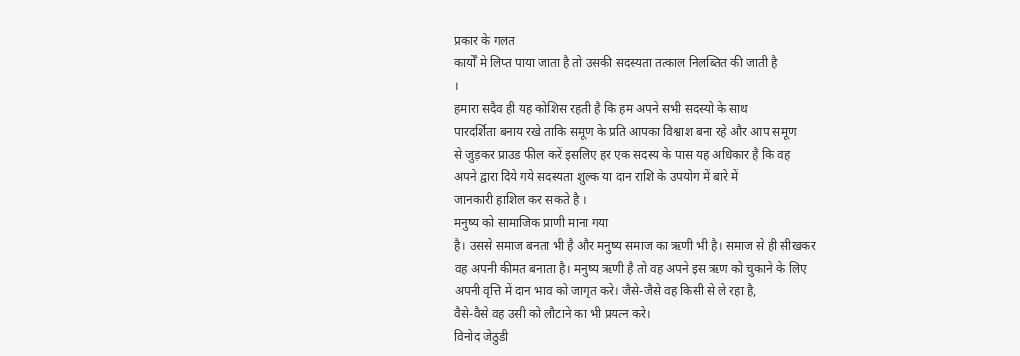प्रकार के गलत
कार्योँ मे लिप्त पाया जाता है तो उसकी सदस्यता तत्काल निलब्तित की जाती है
।
हमारा सदैव ही यह कोशिस रहती है कि हम अपने सभी सदस्यो के साथ
पारदर्शिता बनाय रखे ताकि समूण के प्रति आपका विश्वाश बना रहे और आप समूण
से जुड़कर प्राउड फील करें इसलिए हर एक सदस्य के पास यह अधिकार है कि वह
अपने द्वारा दिये गये सदस्यता शुल्क या दान राशि के उपयोग में बारे में
जानकारी हाशिल कर सकते है ।
मनुष्य को सामाजिक प्राणी माना गया
है। उससे समाज बनता भी है और मनुष्य समाज का ऋणी भी है। समाज से ही सीखकर
वह अपनी कीमत बनाता है। मनुष्य ऋणी है तो वह अपने इस ऋण को चुकाने के लिए
अपनी वृत्ति में दान भाव को जागृत करे। जैसे-जैसे वह किसी से ले रहा है,
वैसे-वैसे वह उसी को लौटाने का भी प्रयत्न करे।
विनोद जेठुडी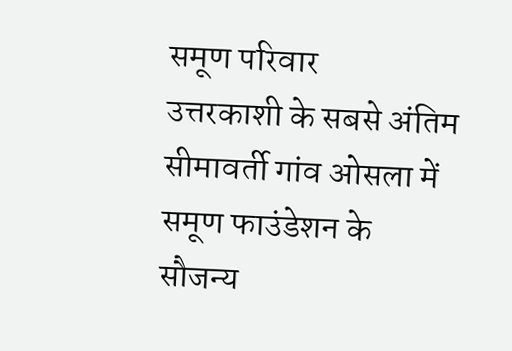समूण परिवार
उत्तरकाशी के सबसे अंतिम सीमावर्ती गांव ओसला में समूण फाउंडेशन के सौजन्य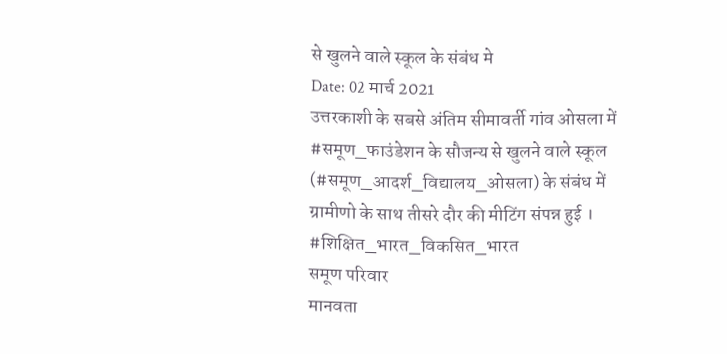से खुलने वाले स्कूल के संबंध मे
Date: 02 मार्च 2021
उत्तरकाशी के सबसे अंतिम सीमावर्ती गांव ओसला में #समूण_फाउंडेशन के सौजन्य से खुलने वाले स्कूल (#समूण_आदर्श_विद्यालय_ओसला) के संबंध में ग्रामीणो के साथ तीसरे दौर की मीटिंग संपन्न हुई ।
#शिक्षित_भारत_विकसित_भारत
समूण परिवार
मानवता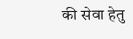की सेवा हेतु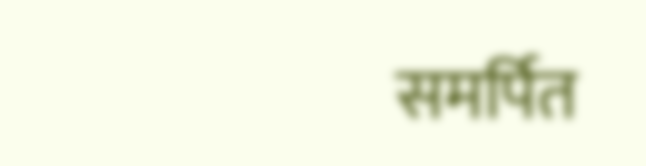समर्पित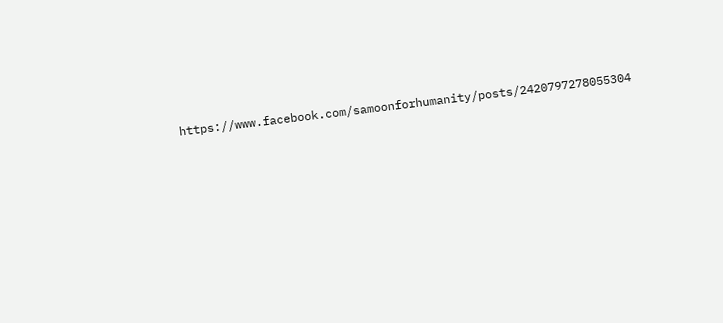https://www.facebook.com/samoonforhumanity/posts/2420797278055304